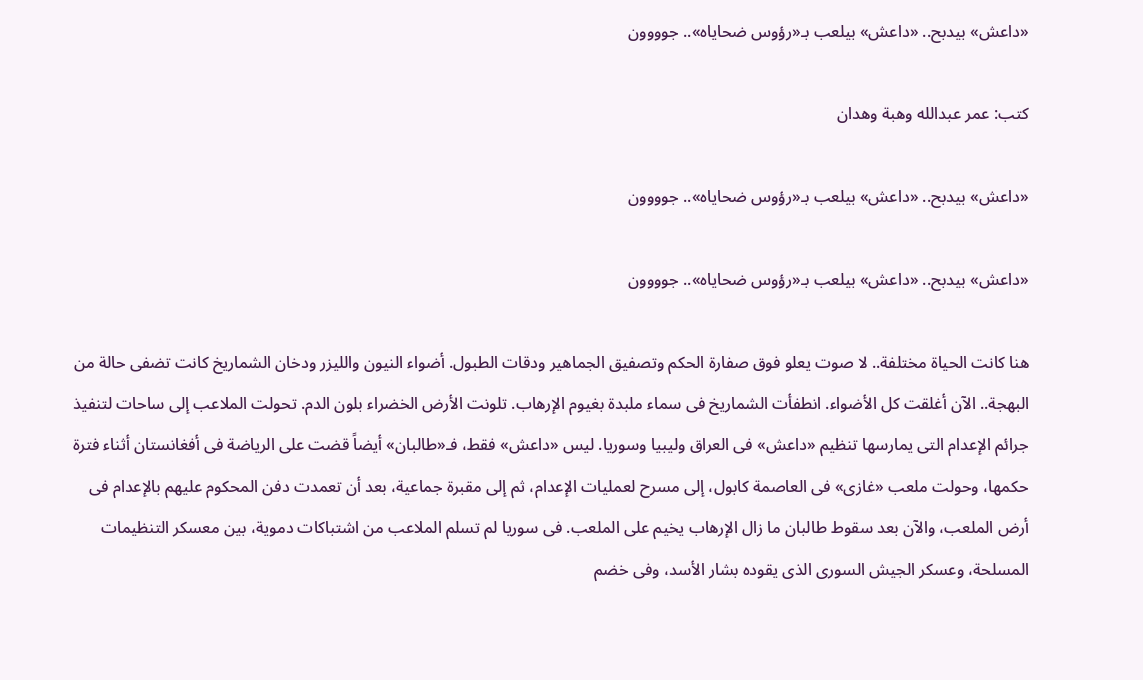«داعش» بيدبح.. «داعش» بيلعب بـ«رؤوس ضحاياه».. جوووون

كتب: عمر عبدالله وهبة وهدان

«داعش» بيدبح.. «داعش» بيلعب بـ«رؤوس ضحاياه».. جوووون

«داعش» بيدبح.. «داعش» بيلعب بـ«رؤوس ضحاياه».. جوووون

هنا كانت الحياة مختلفة.. لا صوت يعلو فوق صفارة الحكم وتصفيق الجماهير ودقات الطبول. أضواء النيون والليزر ودخان الشماريخ كانت تضفى حالة من البهجة.. الآن أغلقت كل الأضواء. انطفأت الشماريخ فى سماء ملبدة بغيوم الإرهاب. تلونت الأرض الخضراء بلون الدم. تحولت الملاعب إلى ساحات لتنفيذ جرائم الإعدام التى يمارسها تنظيم «داعش» فى العراق وليبيا وسوريا. ليس «داعش» فقط، فـ«طالبان» أيضاً قضت على الرياضة فى أفغانستان أثناء فترة حكمها، وحولت ملعب «غازى» فى العاصمة كابول، إلى مسرح لعمليات الإعدام، ثم إلى مقبرة جماعية، بعد أن تعمدت دفن المحكوم عليهم بالإعدام فى أرض الملعب، والآن بعد سقوط طالبان ما زال الإرهاب يخيم على الملعب. فى سوريا لم تسلم الملاعب من اشتباكات دموية، بين معسكر التنظيمات المسلحة، وعسكر الجيش السورى الذى يقوده بشار الأسد، وفى خضم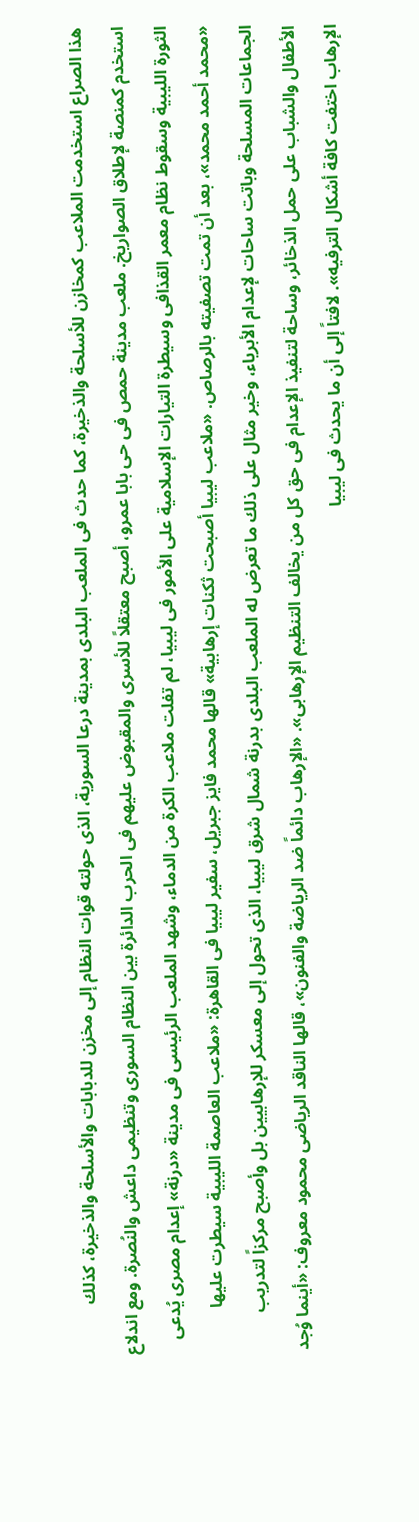هذا الصراع استخدمت الملاعب كمخازن للأسلحة والذخيرة، كما حدث فى الملعب البلدى بمدينة درعا السورية، الذى حولته قوات النظام إلى مخزن للدبابات والأسلحة والذخيرة، كذلك استخدم كمنصة لإطلاق الصواريخ. ملعب مدينة حمص فى حى بابا عمرو، أصبح معتقلاً للأسرى والمقبوض عليهم فى الحرب الدائرة بين النظام السورى وتنظيمى داعش والنُصرة. ومع اندلاع الثورة الليبية وسقوط نظام معمر القذافى وسيطرة التيارات الإسلامية على الأمور فى ليبيا، لم تفلت ملاعب الكرة من الدماء، وشهد الملعب الرئيسى فى مدينة «درنة» إعدام مصرى يُدعى «محمد أحمد محمد»، بعد أن تمت تصفيته بالرصاص. «ملاعب ليبيا أصبحت ثكنات إرهابية» قالها محمد فايز جبريل، سفير ليبيا فى القاهرة: «ملاعب العاصمة الليبية سيطرت عليها الجماعات المسلحة وباتت ساحات لإعدام الأبرياء، وخير مثال على ذلك ما تعرض له الملعب البلدى بدرنة شمال شرق ليبيا، الذى تحول إلى معسكر للإرهابيين بل وأصبح مركزاً لتدريب الأطفال والشباب على حمل الذخائر، وساحة لتنفيذ الإعدام فى حق كل من يخالف التنظيم الإرهابى». «الإرهاب دائماً ضد الرياضة والفنون»، قالها الناقد الرياضى محمود معروف: «أينما وُجد الإرهاب اختفت كافة أشكال الترفيه». لافتاً إلى أن ما يحدث فى ليبيا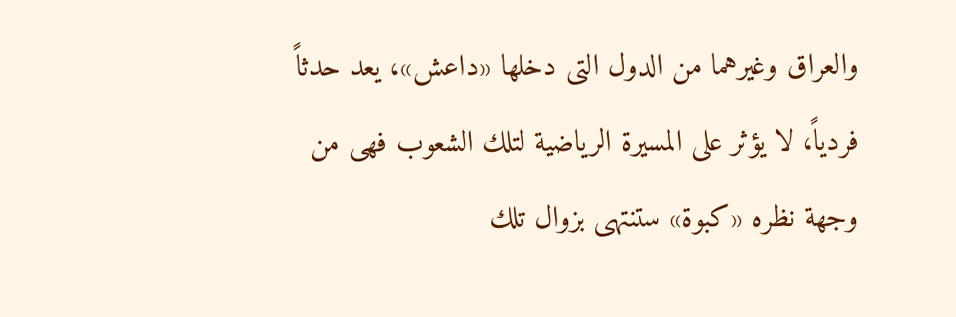والعراق وغيرهما من الدول التى دخلها «داعش»، يعد حدثاً فردياً، لا يؤثر على المسيرة الرياضية لتلك الشعوب فهى من وجهة نظره «كبوة» ستنتهى بزوال تلك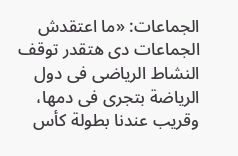الجماعات: «ما اعتقدش الجماعات دى هتقدر توقف النشاط الرياضى فى دول الرياضة بتجرى فى دمها، وقريب عندنا بطولة كأس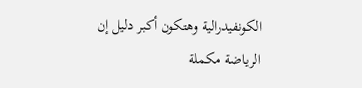الكونفيدرالية وهتكون أكبر دليل إن الرياضة مكملة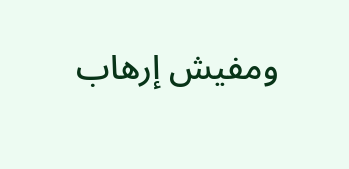ومفيش إرهاب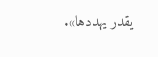يقدر يهددها».